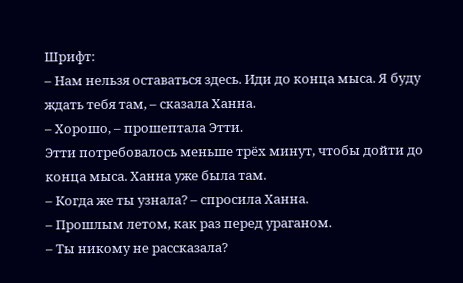Шрифт:
– Нам нельзя оставаться здесь. Иди до конца мыса. Я буду ждать тебя там, – сказала Ханна.
– Хорошо, – прошептала Этти.
Этти потребовалось меньше трёх минут, чтобы дойти до конца мыса. Ханна уже была там.
– Когда же ты узнала? – спросила Ханна.
– Прошлым летом, как раз перед ураганом.
– Ты никому не рассказала?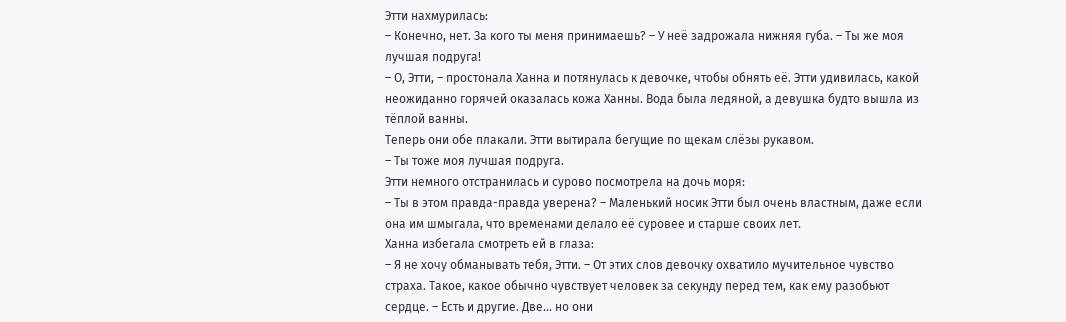Этти нахмурилась:
– Конечно, нет. За кого ты меня принимаешь? – У неё задрожала нижняя губа. – Ты же моя лучшая подруга!
– О, Этти, – простонала Ханна и потянулась к девочке, чтобы обнять её. Этти удивилась, какой неожиданно горячей оказалась кожа Ханны. Вода была ледяной, а девушка будто вышла из тёплой ванны.
Теперь они обе плакали. Этти вытирала бегущие по щекам слёзы рукавом.
– Ты тоже моя лучшая подруга.
Этти немного отстранилась и сурово посмотрела на дочь моря:
– Ты в этом правда-правда уверена? – Маленький носик Этти был очень властным, даже если она им шмыгала, что временами делало её суровее и старше своих лет.
Ханна избегала смотреть ей в глаза:
– Я не хочу обманывать тебя, Этти. – От этих слов девочку охватило мучительное чувство страха. Такое, какое обычно чувствует человек за секунду перед тем, как ему разобьют сердце. – Есть и другие. Две… но они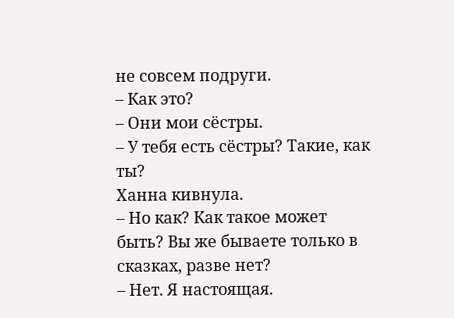не совсем подруги.
– Как это?
– Они мои сёстры.
– У тебя есть сёстры? Такие, как ты?
Ханна кивнула.
– Но как? Как такое может быть? Вы же бываете только в сказках, разве нет?
– Нет. Я настоящая.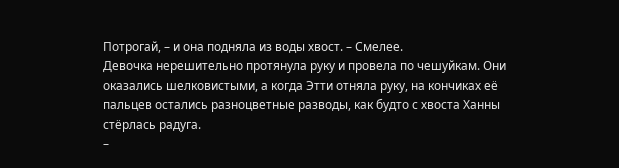Потрогай, – и она подняла из воды хвост. – Смелее.
Девочка нерешительно протянула руку и провела по чешуйкам. Они оказались шелковистыми, а когда Этти отняла руку, на кончиках её пальцев остались разноцветные разводы, как будто с хвоста Ханны стёрлась радуга.
–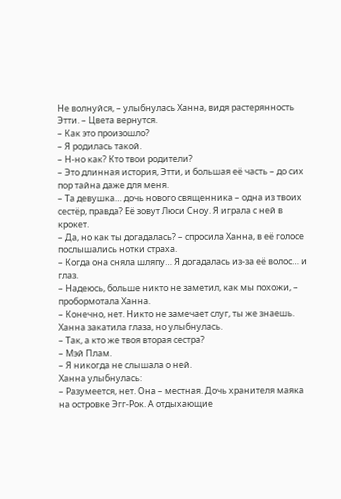Не волнуйся, – улыбнулась Ханна, видя растерянность Этти. – Цвета вернутся.
– Как это произошло?
– Я родилась такой.
– Н-но как? Кто твои родители?
– Это длинная история, Этти, и большая её часть – до сих пор тайна даже для меня.
– Та девушка… дочь нового священника – одна из твоих сестёр, правда? Её зовут Люси Сноу. Я играла с ней в крокет.
– Да, но как ты догадалась? – спросила Ханна, в её голосе послышались нотки страха.
– Когда она сняла шляпу… Я догадалась из-за её волос… и глаз.
– Надеюсь, больше никто не заметил, как мы похожи, – пробормотала Ханна.
– Конечно, нет. Никто не замечает слуг, ты же знаешь.
Ханна закатила глаза, но улыбнулась.
– Так, а кто же твоя вторая сестра?
– Мэй Плам.
– Я никогда не слышала о ней.
Ханна улыбнулась:
– Разумеется, нет. Она – местная. Дочь хранителя маяка на островке Эгг-Рок. А отдыхающие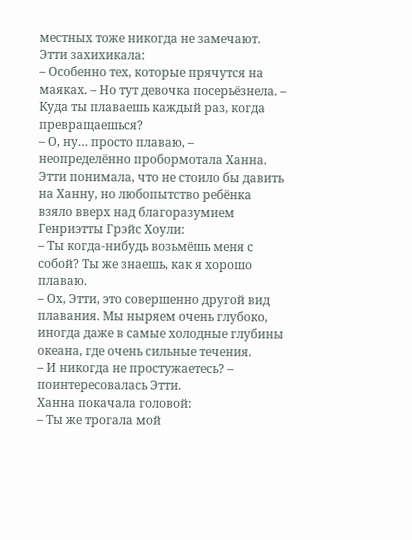местных тоже никогда не замечают.
Этти захихикала:
– Особенно тех, которые прячутся на маяках. – Но тут девочка посерьёзнела. – Куда ты плаваешь каждый раз, когда превращаешься?
– О, ну… просто плаваю, – неопределённо пробормотала Ханна.
Этти понимала, что не стоило бы давить на Ханну, но любопытство ребёнка взяло вверх над благоразумием Генриэтты Грэйс Хоули:
– Ты когда-нибудь возьмёшь меня с собой? Ты же знаешь, как я хорошо плаваю.
– Ох, Этти, это совершенно другой вид плавания. Мы ныряем очень глубоко, иногда даже в самые холодные глубины океана, где очень сильные течения.
– И никогда не простужаетесь? – поинтересовалась Этти.
Ханна покачала головой:
– Ты же трогала мой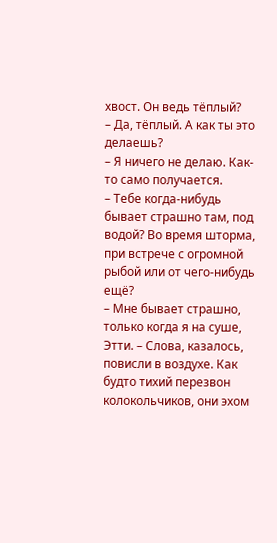хвост. Он ведь тёплый?
– Да, тёплый. А как ты это делаешь?
– Я ничего не делаю. Как-то само получается.
– Тебе когда-нибудь бывает страшно там, под водой? Во время шторма, при встрече с огромной рыбой или от чего-нибудь ещё?
– Мне бывает страшно, только когда я на суше, Этти. – Слова, казалось, повисли в воздухе. Как будто тихий перезвон колокольчиков, они эхом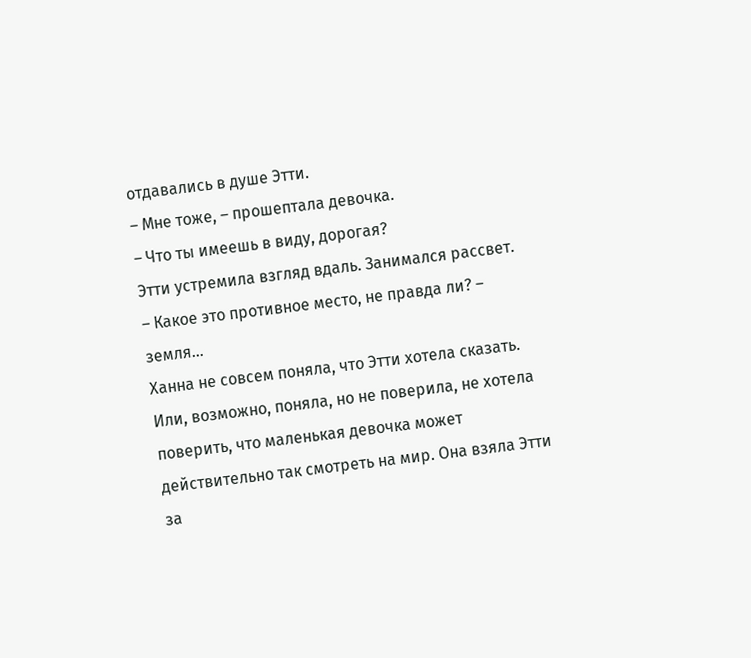отдавались в душе Этти.
– Мне тоже, – прошептала девочка.
– Что ты имеешь в виду, дорогая?
Этти устремила взгляд вдаль. Занимался рассвет.
– Какое это противное место, не правда ли? – земля…
Ханна не совсем поняла, что Этти хотела сказать. Или, возможно, поняла, но не поверила, не хотела поверить, что маленькая девочка может действительно так смотреть на мир. Она взяла Этти за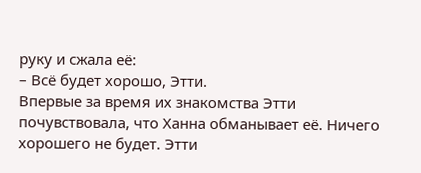руку и сжала её:
– Всё будет хорошо, Этти.
Впервые за время их знакомства Этти почувствовала, что Ханна обманывает её. Ничего хорошего не будет. Этти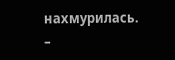нахмурилась.
–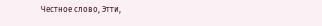Честное слово, Этти,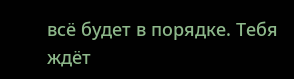всё будет в порядке. Тебя ждёт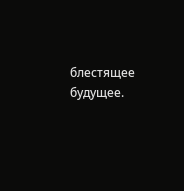блестящее будущее.